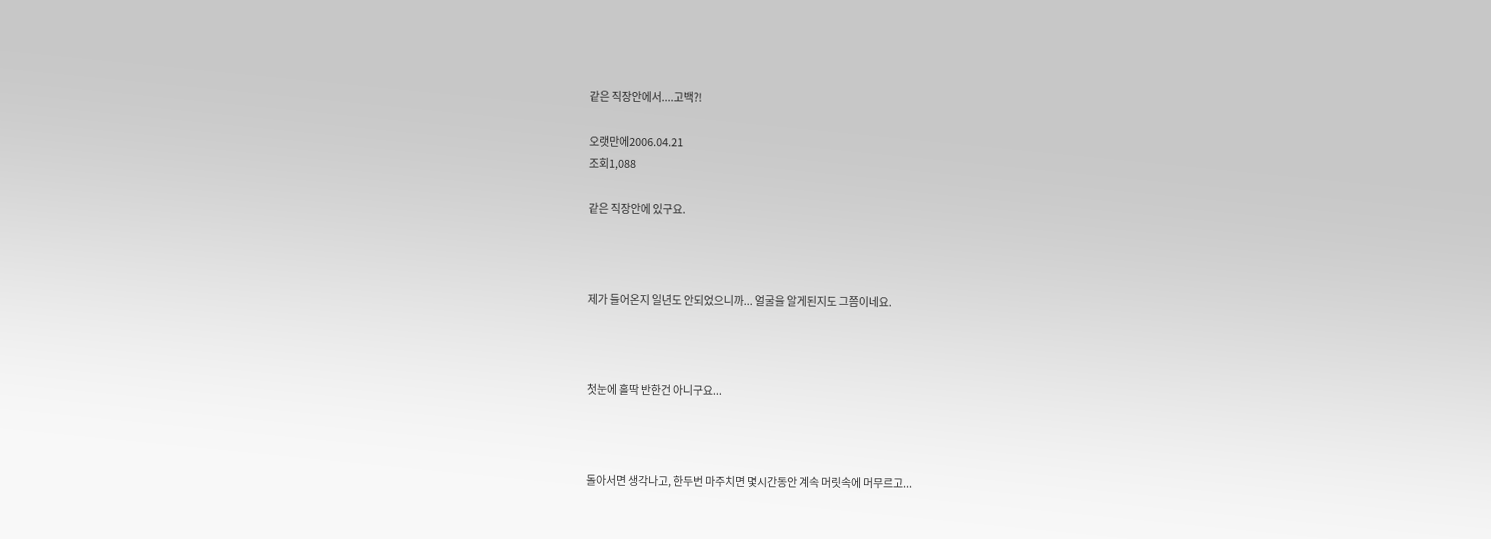같은 직장안에서....고백?!

오랫만에2006.04.21
조회1,088

같은 직장안에 있구요.



제가 들어온지 일년도 안되었으니까... 얼굴을 알게된지도 그쯤이네요.



첫눈에 홀딱 반한건 아니구요...



돌아서면 생각나고, 한두번 마주치면 몇시간동안 계속 머릿속에 머무르고...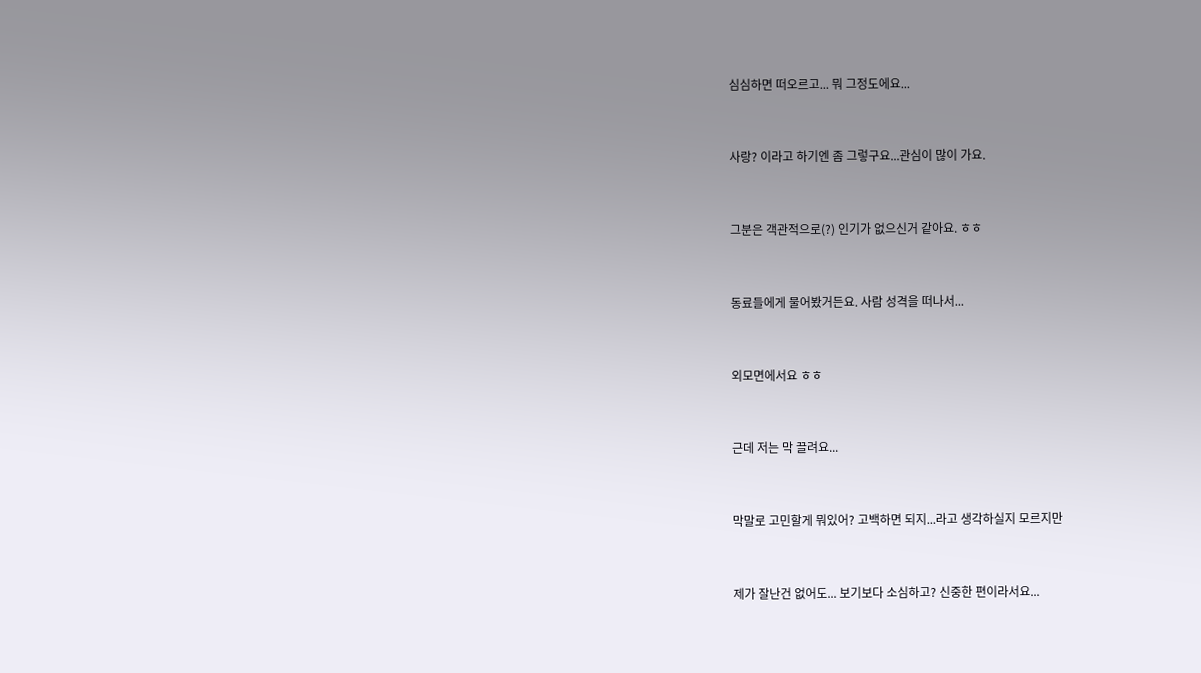심심하면 떠오르고... 뭐 그정도에요...



사랑? 이라고 하기엔 좀 그렇구요...관심이 많이 가요.



그분은 객관적으로(?) 인기가 없으신거 같아요. ㅎㅎ



동료들에게 물어봤거든요. 사람 성격을 떠나서...



외모면에서요 ㅎㅎ



근데 저는 막 끌려요...



막말로 고민할게 뭐있어? 고백하면 되지...라고 생각하실지 모르지만



제가 잘난건 없어도... 보기보다 소심하고? 신중한 편이라서요...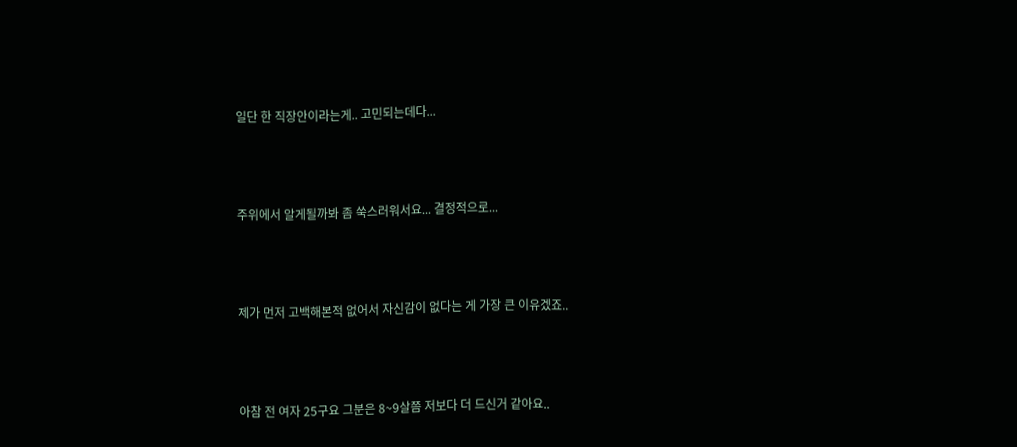일단 한 직장안이라는게.. 고민되는데다...



주위에서 알게될까봐 좀 쑥스러워서요... 결정적으로...



제가 먼저 고백해본적 없어서 자신감이 없다는 게 가장 큰 이유겠죠..



아참 전 여자 25구요 그분은 8~9살쯤 저보다 더 드신거 같아요..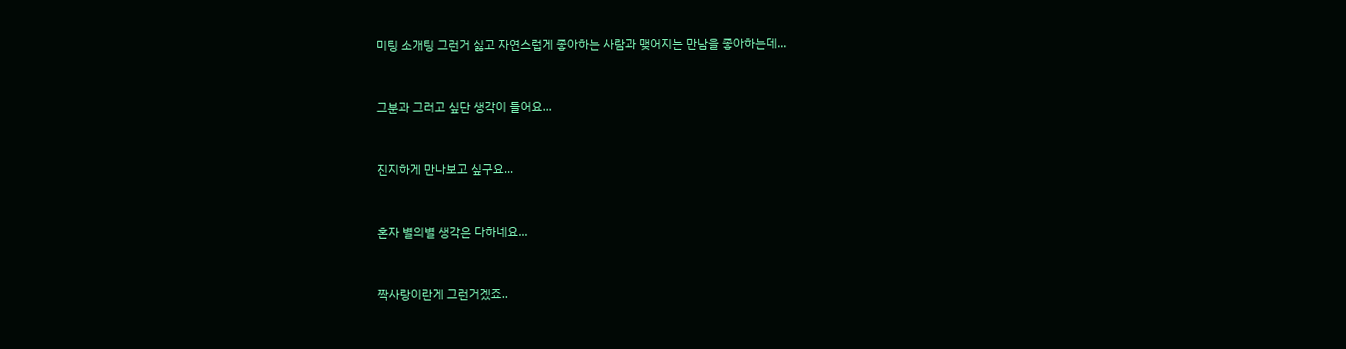미팅 소개팅 그런거 싫고 자연스럽게 좋아하는 사람과 맺어지는 만남을 좋아하는데...



그분과 그러고 싶단 생각이 들어요...



진지하게 만나보고 싶구요...



혼자 별의별 생각은 다하네요...



짝사랑이란게 그런거겠죠..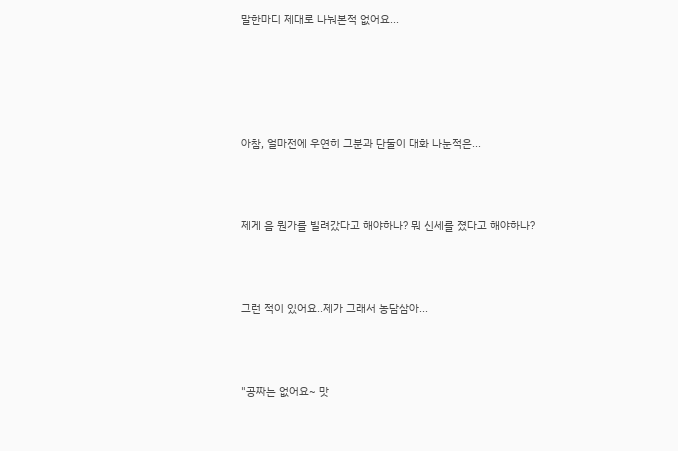말한마디 제대로 나눠본적 없어요...





아참, 얼마전에 우연히 그분과 단둘이 대화 나눈적은...



제게 음 뭔가를 빌려갔다고 해야하나? 뭐 신세를 졌다고 해야하나?



그런 적이 있어요..제가 그래서 농담삼아...



"공짜는 없어요~ 맛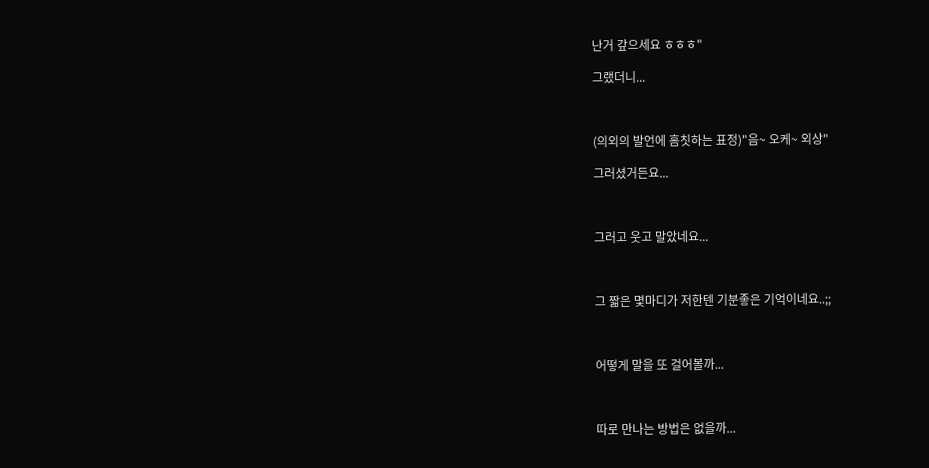난거 갚으세요 ㅎㅎㅎ"

그랬더니...



(의외의 발언에 흠칫하는 표정)"음~ 오케~ 외상"

그러셨거든요...



그러고 웃고 말았네요...



그 짧은 몇마디가 저한텐 기분좋은 기억이네요..;;



어떻게 말을 또 걸어볼까...



따로 만나는 방법은 없을까...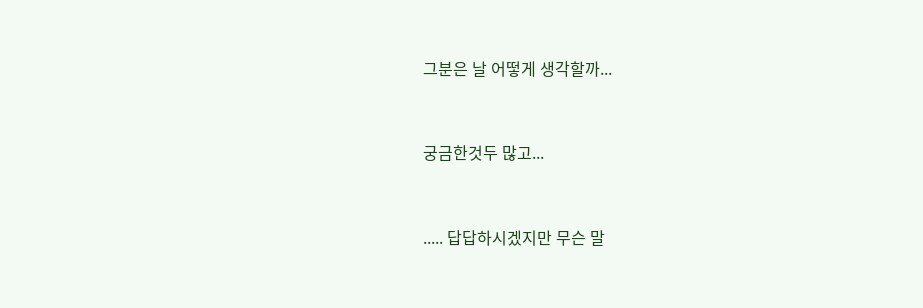그분은 날 어떻게 생각할까...



궁금한것두 많고...



..... 답답하시겠지만 무슨 말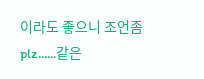이라도 좋으니 조언좀 plz......같은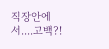직장안에서....고백?!